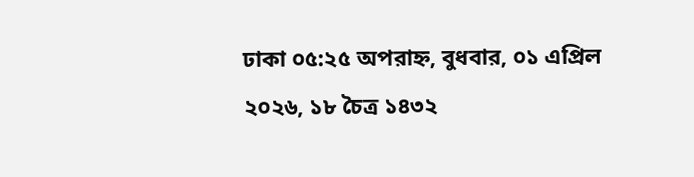ঢাকা ০৫:২৫ অপরাহ্ন, বুধবার, ০১ এপ্রিল ২০২৬, ১৮ চৈত্র ১৪৩২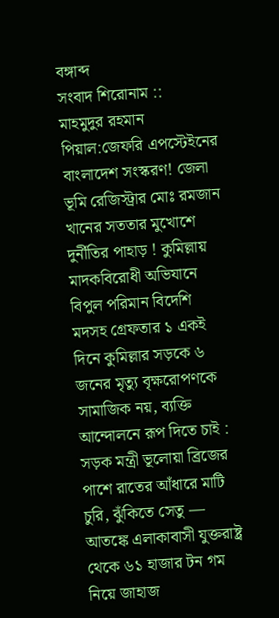বঙ্গাব্দ
সংবাদ শিরোনাম ::
মাহমুদুর রহমান পিয়াল:জেফরি এপস্টেইনের বাংলাদেশ সংস্করণ! জেলা ভূমি রেজিস্ট্রার মোঃ রমজান খানের সততার মুখোশে দুর্নীতির পাহাড় ! কুমিল্লায় মাদকবিরোধী অভিযানে বিপুল পরিমান বিদেশি মদসহ গ্রেফতার ১ একই দিনে কুমিল্লার সড়কে ৬ জনের মৃত্যু বৃক্ষরোপণকে সামাজিক নয়, ব্যক্তি আন্দোলনে রূপ দিতে চাই : সড়ক মন্ত্রী ভূলোয়া ব্রিজের পাশে রাতের আঁধারে মাটি চুরি, ঝুঁকিতে সেতু — আতঙ্কে এলাকাবাসী যুক্তরাষ্ট্র থেকে ৬১ হাজার টন গম নিয়ে জাহাজ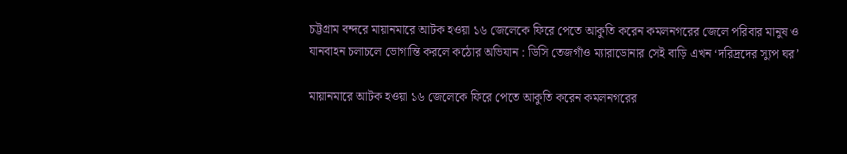চট্টগ্রাম বন্দরে মায়ানমারে আটক হওয়া ১৬ জেলেকে ফিরে পেতে আকুতি করেন কমলনগরের জেলে পরিবার মানুষ ও যানবাহন চলাচলে ভোগান্তি করলে কঠোর অভিযান : ডিসি তেজগাঁও ম্যারাডোনার সেই বাড়ি এখন ‘দরিদ্রদের স্যুপ ঘর’

মায়ানমারে আটক হওয়া ১৬ জেলেকে ফিরে পেতে আকুতি করেন কমলনগরের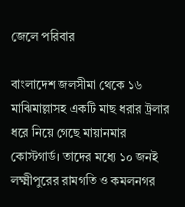জেলে পরিবার

বাংলাদেশ জলসীমা থেকে ১৬ মাঝিমাল্লাসহ একটি মাছ ধরার ট্রলার ধরে নিয়ে গেছে মায়ানমার কোস্টগার্ড। তাদের মধ্যে ১০ জনই লক্ষ্মীপুরের রামগতি ও কমলনগর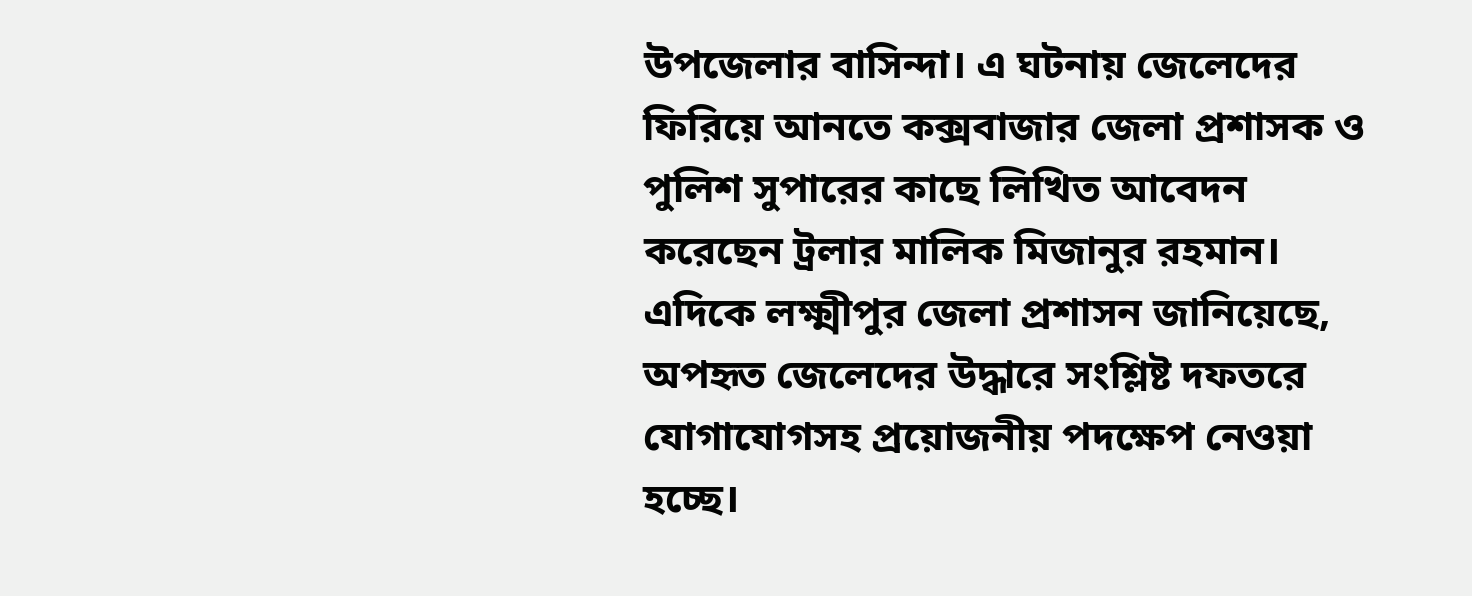উপজেলার বাসিন্দা। এ ঘটনায় জেলেদের ফিরিয়ে আনতে কক্সবাজার জেলা প্রশাসক ও পুলিশ সুপারের কাছে লিখিত আবেদন করেছেন ট্রলার মালিক মিজানুর রহমান।
এদিকে লক্ষ্মীপুর জেলা প্রশাসন জানিয়েছে, অপহৃত জেলেদের উদ্ধারে সংশ্লিষ্ট দফতরে যোগাযোগসহ প্রয়োজনীয় পদক্ষেপ নেওয়া হচ্ছে।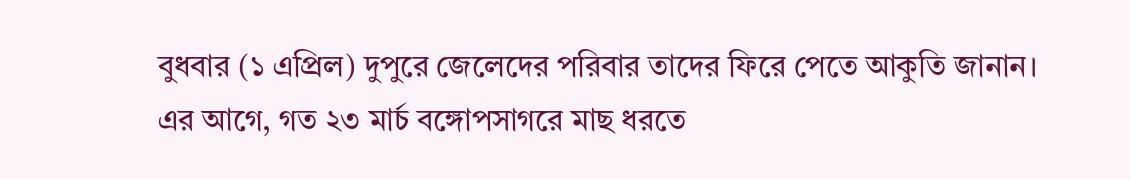বুধবার (১ এপ্রিল) দুপুরে জেলেদের পরিবার তাদের ফিরে পেতে আকুতি জানান। এর আগে, গত ২৩ মার্চ বঙ্গোপসাগরে মাছ ধরতে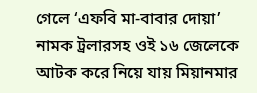গেলে ‘এফবি মা-বাবার দোয়া’ নামক ট্রলারসহ ওই ১৬ জেলেকে আটক করে নিয়ে যায় মিয়ানমার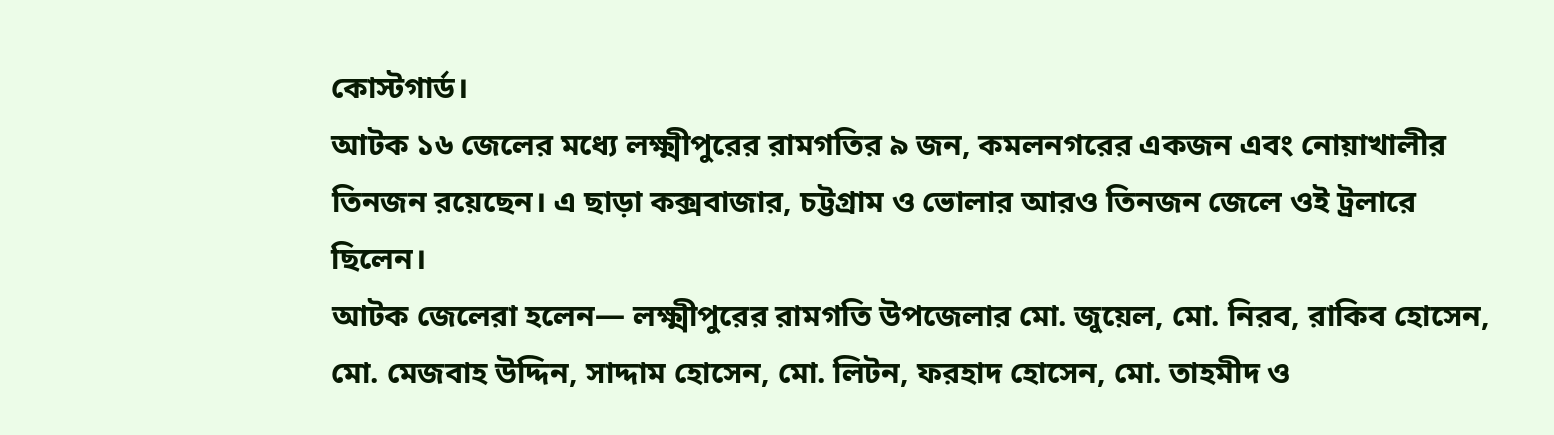কোস্টগার্ড।
আটক ১৬ জেলের মধ্যে লক্ষ্মীপুরের রামগতির ৯ জন, কমলনগরের একজন এবং নোয়াখালীর তিনজন রয়েছেন। এ ছাড়া কক্সবাজার, চট্টগ্রাম ও ভোলার আরও তিনজন জেলে ওই ট্রলারে ছিলেন।
আটক জেলেরা হলেন— লক্ষ্মীপুরের রামগতি উপজেলার মো. জুয়েল, মো. নিরব, রাকিব হোসেন, মো. মেজবাহ উদ্দিন, সাদ্দাম হোসেন, মো. লিটন, ফরহাদ হোসেন, মো. তাহমীদ ও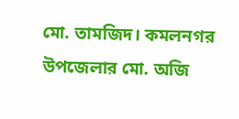মো. তামজিদ। কমলনগর উপজেলার মো. অজি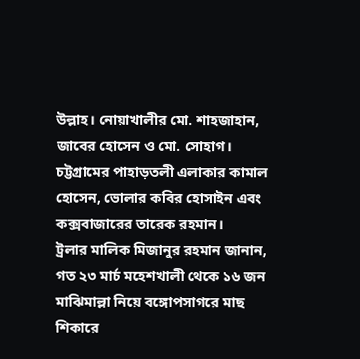উল্লাহ। নোয়াখালীর মো. শাহজাহান, জাবের হোসেন ও মো. সোহাগ। চট্টগ্রামের পাহাড়তলী এলাকার কামাল হোসেন, ভোলার কবির হোসাইন এবং কক্সবাজারের তারেক রহমান।
ট্রলার মালিক মিজানুর রহমান জানান, গত ২৩ মার্চ মহেশখালী থেকে ১৬ জন মাঝিমাল্লা নিয়ে বঙ্গোপসাগরে মাছ শিকারে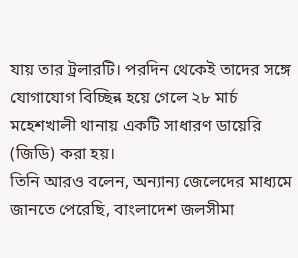যায় তার ট্রলারটি। পরদিন থেকেই তাদের সঙ্গে যোগাযোগ বিচ্ছিন্ন হয়ে গেলে ২৮ মার্চ মহেশখালী থানায় একটি সাধারণ ডায়েরি (জিডি) করা হয়।
তিনি আরও বলেন, অন্যান্য জেলেদের মাধ্যমে জানতে পেরেছি, বাংলাদেশ জলসীমা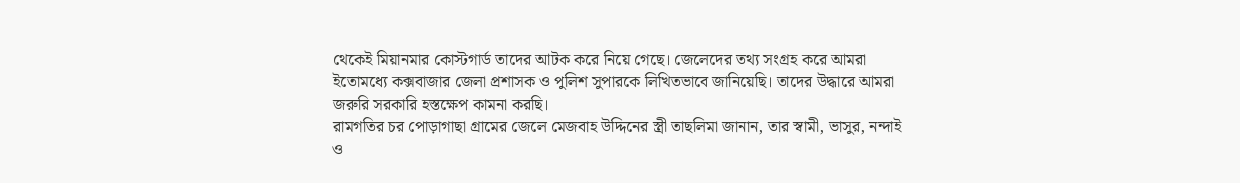থেকেই মিয়ানমার কোস্টগার্ড তাদের আটক করে নিয়ে গেছে। জেলেদের তথ্য সংগ্রহ করে আমরা ইতোমধ্যে কক্সবাজার জেলা প্রশাসক ও পুলিশ সুপারকে লিখিতভাবে জানিয়েছি। তাদের উদ্ধারে আমরা জরুরি সরকারি হস্তক্ষেপ কামনা করছি।
রামগতির চর পোড়াগাছা গ্রামের জেলে মেজবাহ উদ্দিনের স্ত্রী তাছলিমা জানান, তার স্বামী, ভাসুর, নন্দাই ও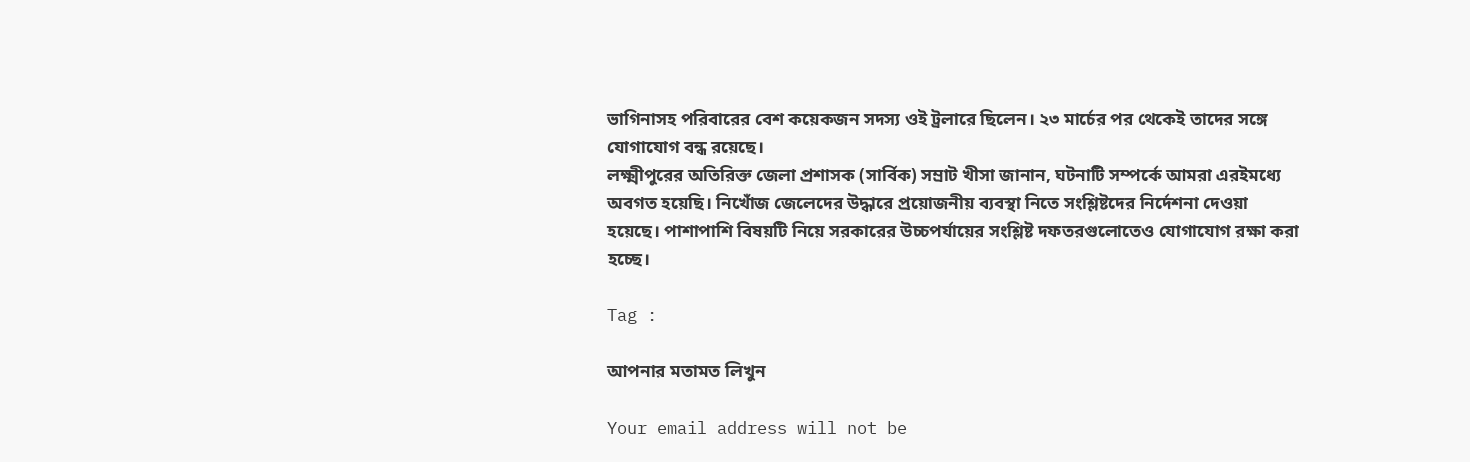ভাগিনাসহ পরিবারের বেশ কয়েকজন সদস্য ওই ট্রলারে ছিলেন। ২৩ মার্চের পর থেকেই তাদের সঙ্গে যোগাযোগ বন্ধ রয়েছে।
লক্ষ্মীপুরের অতিরিক্ত জেলা প্রশাসক (সার্বিক) সম্রাট খীসা জানান, ঘটনাটি সম্পর্কে আমরা এরইমধ্যে অবগত হয়েছি। নিখোঁজ জেলেদের উদ্ধারে প্রয়োজনীয় ব্যবস্থা নিতে সংশ্লিষ্টদের নির্দেশনা দেওয়া হয়েছে। পাশাপাশি বিষয়টি নিয়ে সরকারের উচ্চপর্যায়ের সংশ্লিষ্ট দফতরগুলোতেও যোগাযোগ রক্ষা করা হচ্ছে।

Tag :

আপনার মতামত লিখুন

Your email address will not be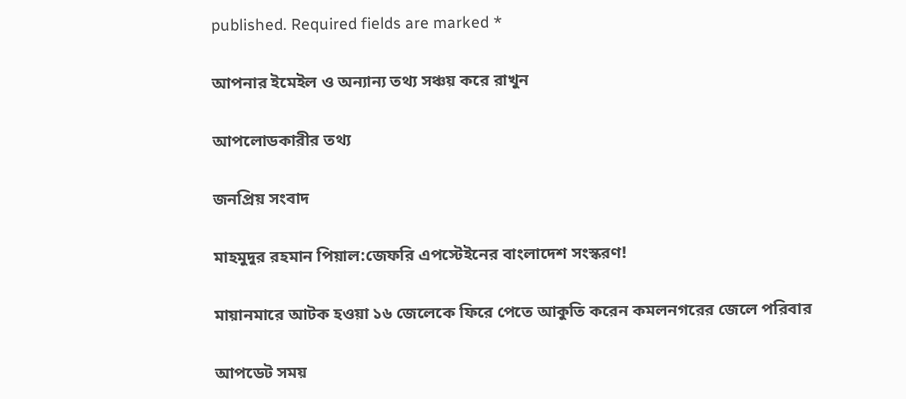published. Required fields are marked *

আপনার ইমেইল ও অন্যান্য তথ্য সঞ্চয় করে রাখুন

আপলোডকারীর তথ্য

জনপ্রিয় সংবাদ

মাহমুদুর রহমান পিয়াল:জেফরি এপস্টেইনের বাংলাদেশ সংস্করণ!

মায়ানমারে আটক হওয়া ১৬ জেলেকে ফিরে পেতে আকুতি করেন কমলনগরের জেলে পরিবার

আপডেট সময়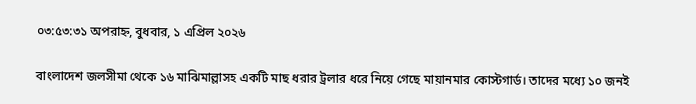০৩:৫৩:৩১ অপরাহ্ন, বুধবার, ১ এপ্রিল ২০২৬

বাংলাদেশ জলসীমা থেকে ১৬ মাঝিমাল্লাসহ একটি মাছ ধরার ট্রলার ধরে নিয়ে গেছে মায়ানমার কোস্টগার্ড। তাদের মধ্যে ১০ জনই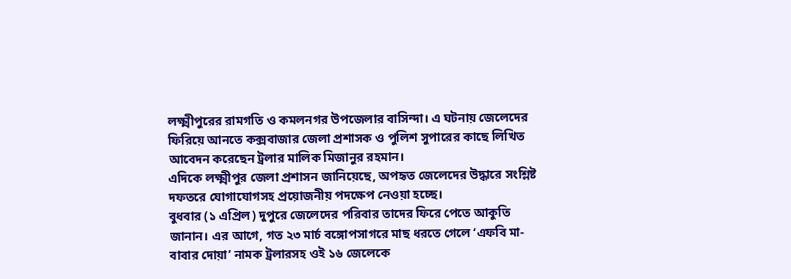লক্ষ্মীপুরের রামগতি ও কমলনগর উপজেলার বাসিন্দা। এ ঘটনায় জেলেদের ফিরিয়ে আনতে কক্সবাজার জেলা প্রশাসক ও পুলিশ সুপারের কাছে লিখিত আবেদন করেছেন ট্রলার মালিক মিজানুর রহমান।
এদিকে লক্ষ্মীপুর জেলা প্রশাসন জানিয়েছে, অপহৃত জেলেদের উদ্ধারে সংশ্লিষ্ট দফতরে যোগাযোগসহ প্রয়োজনীয় পদক্ষেপ নেওয়া হচ্ছে।
বুধবার (১ এপ্রিল) দুপুরে জেলেদের পরিবার তাদের ফিরে পেতে আকুতি জানান। এর আগে, গত ২৩ মার্চ বঙ্গোপসাগরে মাছ ধরতে গেলে ‘এফবি মা-বাবার দোয়া’ নামক ট্রলারসহ ওই ১৬ জেলেকে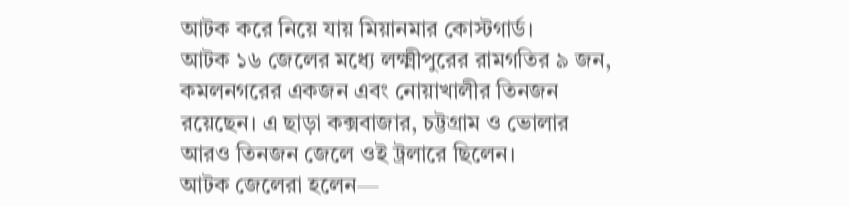আটক করে নিয়ে যায় মিয়ানমার কোস্টগার্ড।
আটক ১৬ জেলের মধ্যে লক্ষ্মীপুরের রামগতির ৯ জন, কমলনগরের একজন এবং নোয়াখালীর তিনজন রয়েছেন। এ ছাড়া কক্সবাজার, চট্টগ্রাম ও ভোলার আরও তিনজন জেলে ওই ট্রলারে ছিলেন।
আটক জেলেরা হলেন—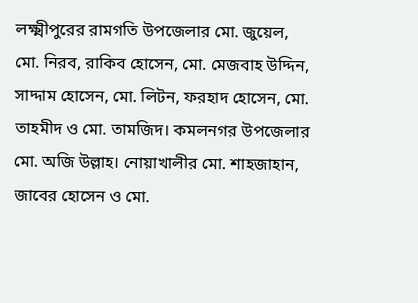লক্ষ্মীপুরের রামগতি উপজেলার মো. জুয়েল, মো. নিরব, রাকিব হোসেন, মো. মেজবাহ উদ্দিন, সাদ্দাম হোসেন, মো. লিটন, ফরহাদ হোসেন, মো. তাহমীদ ও মো. তামজিদ। কমলনগর উপজেলার মো. অজি উল্লাহ। নোয়াখালীর মো. শাহজাহান, জাবের হোসেন ও মো.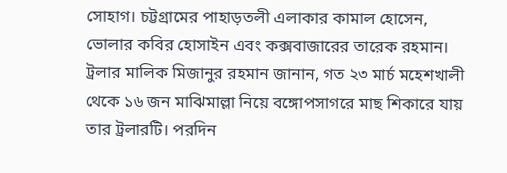সোহাগ। চট্টগ্রামের পাহাড়তলী এলাকার কামাল হোসেন, ভোলার কবির হোসাইন এবং কক্সবাজারের তারেক রহমান।
ট্রলার মালিক মিজানুর রহমান জানান, গত ২৩ মার্চ মহেশখালী থেকে ১৬ জন মাঝিমাল্লা নিয়ে বঙ্গোপসাগরে মাছ শিকারে যায় তার ট্রলারটি। পরদিন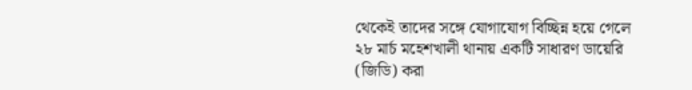থেকেই তাদের সঙ্গে যোগাযোগ বিচ্ছিন্ন হয়ে গেলে ২৮ মার্চ মহেশখালী থানায় একটি সাধারণ ডায়েরি (জিডি) করা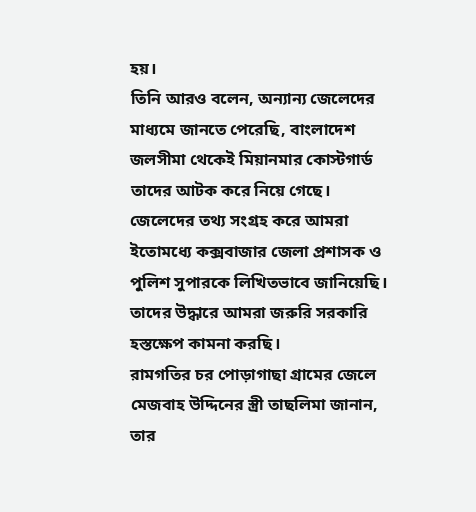হয়।
তিনি আরও বলেন, অন্যান্য জেলেদের মাধ্যমে জানতে পেরেছি, বাংলাদেশ জলসীমা থেকেই মিয়ানমার কোস্টগার্ড তাদের আটক করে নিয়ে গেছে। জেলেদের তথ্য সংগ্রহ করে আমরা ইতোমধ্যে কক্সবাজার জেলা প্রশাসক ও পুলিশ সুপারকে লিখিতভাবে জানিয়েছি। তাদের উদ্ধারে আমরা জরুরি সরকারি হস্তক্ষেপ কামনা করছি।
রামগতির চর পোড়াগাছা গ্রামের জেলে মেজবাহ উদ্দিনের স্ত্রী তাছলিমা জানান, তার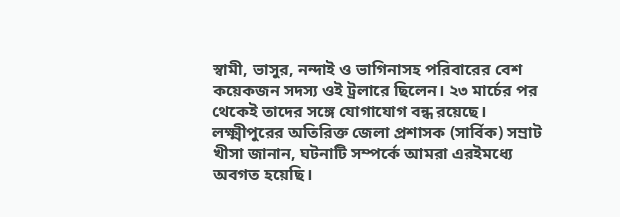স্বামী, ভাসুর, নন্দাই ও ভাগিনাসহ পরিবারের বেশ কয়েকজন সদস্য ওই ট্রলারে ছিলেন। ২৩ মার্চের পর থেকেই তাদের সঙ্গে যোগাযোগ বন্ধ রয়েছে।
লক্ষ্মীপুরের অতিরিক্ত জেলা প্রশাসক (সার্বিক) সম্রাট খীসা জানান, ঘটনাটি সম্পর্কে আমরা এরইমধ্যে অবগত হয়েছি।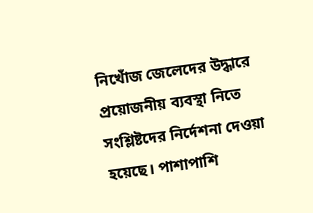নিখোঁজ জেলেদের উদ্ধারে প্রয়োজনীয় ব্যবস্থা নিতে সংশ্লিষ্টদের নির্দেশনা দেওয়া হয়েছে। পাশাপাশি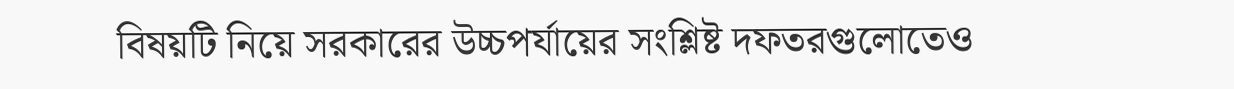বিষয়টি নিয়ে সরকারের উচ্চপর্যায়ের সংশ্লিষ্ট দফতরগুলোতেও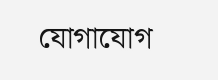যোগাযোগ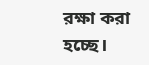রক্ষা করা হচ্ছে।